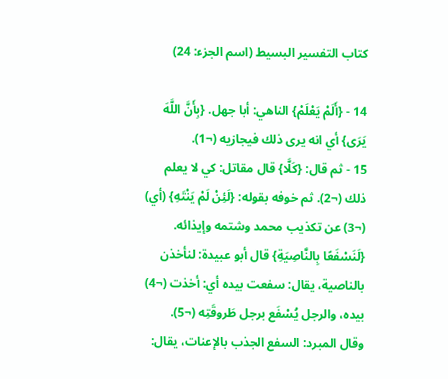كتاب التفسير البسيط (اسم الجزء: 24)

14 - {أَلَمْ يَعْلَمْ} الناهي: أبا جهل. {بِأَنَّ اللَّهَ يَرَى} أي انه يرى ذلك فيجازيه (¬1).
15 - ثم قال: {كَلَّا} قال مقاتل: كي لا يعلم ذلك (¬2). ثم خوفه بقوله: {لَئِنْ لَمْ يَنْتَهِ} (أي) (¬3) عن تكذيب محمد وشتمه وإيذائه.
{لَنَسْفَعًا بِالنَّاصِيَةِ} قال أبو عبيدة: لنأخذن بالناصية، يقال: سفعت بيده أي: أخذت (¬4) بيده، والرجل يُسْفَع برجل طَروقَتِه (¬5).
وقال المبرد: السفع الجذب بالإعنات، يقال: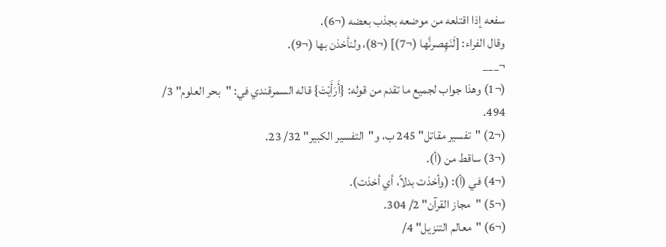سفعه إذا اقتلعه من موضعه بجذب بعضه (¬6).
وقال الفراء: [لَنَهِصرنَّها (¬7)] (¬8)، ولنأخذن بها (¬9).
¬___
(¬1) وهذا جواب لجميع ما تقدم من قوله: {أَرَأَيْتَ} قاله السمرقندي في: "بحر العلوم" 3/ 494.
(¬2) "تفسير مقاتل" 245 ب، و"التفسير الكبير" 32/ 23.
(¬3) ساقط من (أ).
(¬4) في (أ): (وأخذت بدلاً، أي أخذت).
(¬5) "مجاز القرآن" 2/ 304.
(¬6) "معالم التنزيل" 4/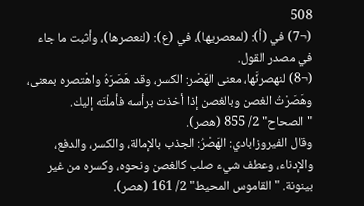508
(¬7) في (أ): (لمعصريها)، في (ع): (لنعصرها)، وأثبت ما جاء في مصدر القول.
(¬8) لنهصرنَّها، معنى الهَصْر: الكسر، وقد هَصَرَهُ واهْتصره بمعنى، وهَصَرْتُ الغصن وبالغصن إذا أخذت برأسه فأملْتَه إليك. "الصحاح" 2/ 855 (هصر).
وقال الفيروزابادي: الهَصْرُ: الجذب بالإمالة، والكسر، والدفع، والإدناء، وعطف شيء صلب كالغصن ونحوه، وكسره من غير بينونة. "القاموس المحيط" 2/ 161 (هصر).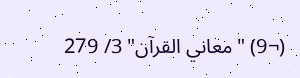(¬9) "معاني القرآن" 3/ 279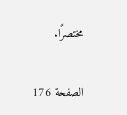مختصرًا.

الصفحة 176